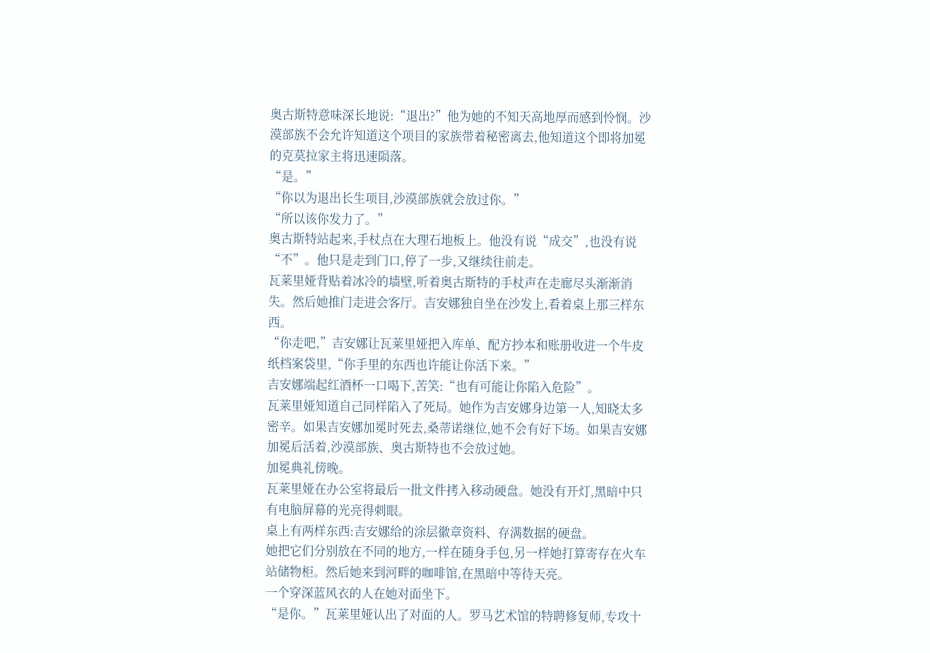奥古斯特意味深长地说:“退出?”他为她的不知天高地厚而感到怜悯。沙漠部族不会允许知道这个项目的家族带着秘密离去,他知道这个即将加冕的克莫拉家主将迅速陨落。
“是。”
“你以为退出长生项目,沙漠部族就会放过你。”
“所以该你发力了。”
奥古斯特站起来,手杖点在大理石地板上。他没有说“成交”,也没有说“不”。他只是走到门口,停了一步,又继续往前走。
瓦莱里娅背贴着冰冷的墙壁,听着奥古斯特的手杖声在走廊尽头渐渐消失。然后她推门走进会客厅。吉安娜独自坐在沙发上,看着桌上那三样东西。
“你走吧,”吉安娜让瓦莱里娅把入库单、配方抄本和账册收进一个牛皮纸档案袋里,“你手里的东西也许能让你活下来。”
吉安娜端起红酒杯一口喝下,苦笑:“也有可能让你陷入危险”。
瓦莱里娅知道自己同样陷入了死局。她作为吉安娜身边第一人,知晓太多密辛。如果吉安娜加冕时死去,桑蒂诺继位,她不会有好下场。如果吉安娜加冕后活着,沙漠部族、奥古斯特也不会放过她。
加冕典礼傍晚。
瓦莱里娅在办公室将最后一批文件拷入移动硬盘。她没有开灯,黑暗中只有电脑屏幕的光亮得刺眼。
桌上有两样东西:吉安娜给的涂层徽章资料、存满数据的硬盘。
她把它们分别放在不同的地方,一样在随身手包,另一样她打算寄存在火车站储物柜。然后她来到河畔的咖啡馆,在黑暗中等待天亮。
一个穿深蓝风衣的人在她对面坐下。
“是你。”瓦莱里娅认出了对面的人。罗马艺术馆的特聘修复师,专攻十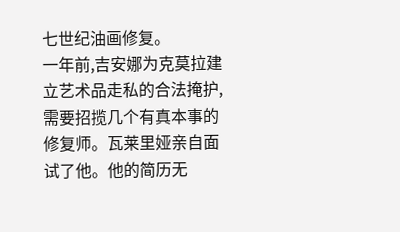七世纪油画修复。
一年前,吉安娜为克莫拉建立艺术品走私的合法掩护,需要招揽几个有真本事的修复师。瓦莱里娅亲自面试了他。他的简历无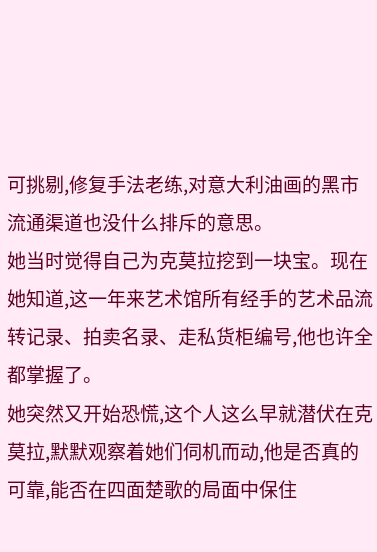可挑剔,修复手法老练,对意大利油画的黑市流通渠道也没什么排斥的意思。
她当时觉得自己为克莫拉挖到一块宝。现在她知道,这一年来艺术馆所有经手的艺术品流转记录、拍卖名录、走私货柜编号,他也许全都掌握了。
她突然又开始恐慌,这个人这么早就潜伏在克莫拉,默默观察着她们伺机而动,他是否真的可靠,能否在四面楚歌的局面中保住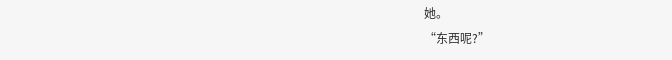她。
“东西呢?”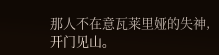那人不在意瓦莱里娅的失神,开门见山。